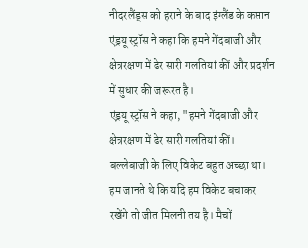नीदरलैंड्स को हराने के बाद इंग्लैंड के कप्तान एंड्रयू स्ट्रॉस ने कहा कि हमने गेंदबाजी और क्षेत्ररक्षण में ढेर सारी गलतियां कीं और प्रदर्शन में सुधार की जरूरत है।
एंड्रयू स्ट्रॉस ने कहा, "हमने गेंदबाजी और क्षेत्ररक्षण में ढेर सारी गलतियां कीं। बल्लेबाजी के लिए विकेट बहुत अच्छा था। हम जानते थे कि यदि हम विकेट बचाकर रखेंगे तो जीत मिलनी तय है। मैचों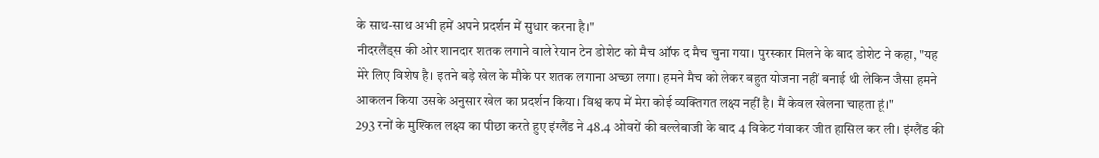के साथ-साथ अभी हमें अपने प्रदर्शन में सुधार करना है।"
नीदरलैंड्स की ओर शानदार शतक लगाने वाले रेयान टेन डोशेट को मैच ऑफ द मैच चुना गया। पुरस्कार मिलने के बाद डोशेट ने कहा, "यह मेरे लिए विशेष है। इतने बड़े खेल के मौके पर शतक लगाना अच्छा लगा। हमने मैच को लेकर बहुत योजना नहीं बनाई थी लेकिन जैसा हमने आकलन किया उसके अनुसार खेल का प्रदर्शन किया। विश्व कप में मेरा कोई व्यक्तिगत लक्ष्य नहीं है। मैं केवल खेलना चाहता हूं।"
293 रनों के मुश्किल लक्ष्य का पीछा करते हुए इंग्लैंड ने 48.4 ओवरों की बल्लेबाजी के बाद 4 विकेट गंवाकर जीत हासिल कर ली। इंग्लैंड की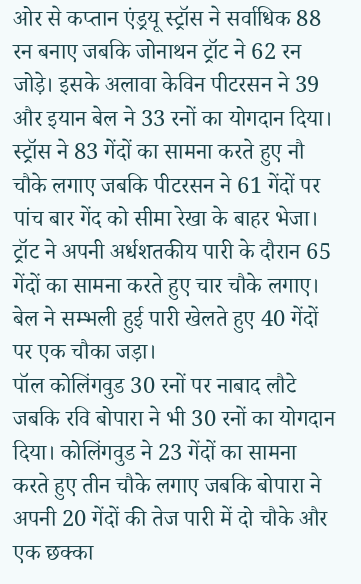ओर से कप्तान एंड्रयू स्ट्रॉस ने सर्वाधिक 88 रन बनाए जबकि जोनाथन ट्रॉट ने 62 रन जोड़े। इसके अलावा केविन पीटरसन ने 39 और इयान बेल ने 33 रनों का योगदान दिया।
स्ट्रॉस ने 83 गेंदों का सामना करते हुए नौ चौके लगाए जबकि पीटरसन ने 61 गेंदों पर पांच बार गेंद को सीमा रेखा के बाहर भेजा। ट्रॉट ने अपनी अर्धशतकीय पारी के दौरान 65 गेंदों का सामना करते हुए चार चौके लगाए। बेल ने सम्भली हुई पारी खेलते हुए 40 गेंदों पर एक चौका जड़ा।
पॉल कोलिंगवुड 30 रनों पर नाबाद लौटे जबकि रवि बोपारा ने भी 30 रनों का योगदान दिया। कोलिंगवुड ने 23 गेंदों का सामना करते हुए तीन चौके लगाए जबकि बोपारा ने अपनी 20 गेंदों की तेज पारी में दो चौके और एक छक्का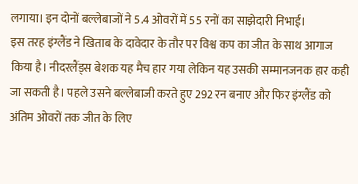लगाया। इन दोनों बल्लेबाजों ने 5.4 ओवरों में 55 रनों का साझेदारी निभाई।
इस तरह इंग्लैंड ने खिताब के दावेदार के तौर पर विश्व कप का जीत के साथ आगाज किया है। नीदरलैंड्स बेशक यह मैच हार गया लेकिन यह उसकी सम्मानजनक हार कही जा सकती है। पहले उसने बल्लेबाजी करते हुए 292 रन बनाए और फिर इंग्लैंड को अंतिम ओवरों तक जीत के लिए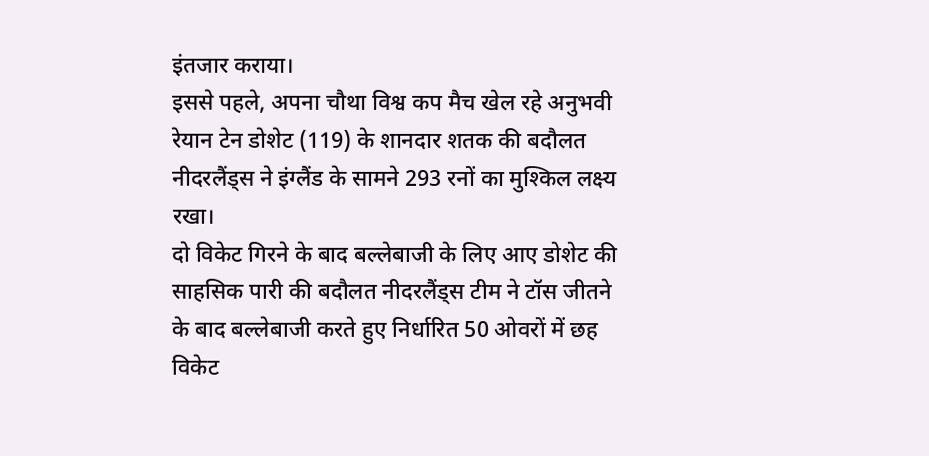इंतजार कराया।
इससे पहले, अपना चौथा विश्व कप मैच खेल रहे अनुभवी रेयान टेन डोशेट (119) के शानदार शतक की बदौलत नीदरलैंड्स ने इंग्लैंड के सामने 293 रनों का मुश्किल लक्ष्य रखा।
दो विकेट गिरने के बाद बल्लेबाजी के लिए आए डोशेट की साहसिक पारी की बदौलत नीदरलैंड्स टीम ने टॉस जीतने के बाद बल्लेबाजी करते हुए निर्धारित 50 ओवरों में छह विकेट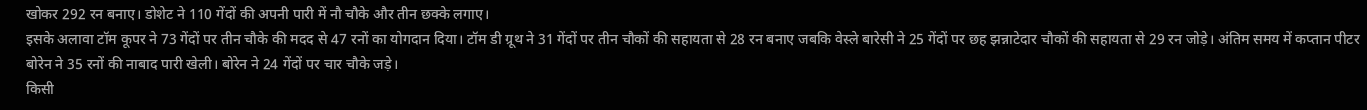खोकर 292 रन बनाए। डोशेट ने 110 गेंदों की अपनी पारी में नौ चौके और तीन छक्के लगाए।
इसके अलावा टॉम कूपर ने 73 गेंदों पर तीन चौके की मदद से 47 रनों का योगदान दिया। टॉम डी ग्रूथ ने 31 गेंदों पर तीन चौकों की सहायता से 28 रन बनाए जबकि वेस्ले बारेसी ने 25 गेंदों पर छह झन्नाटेदार चौकों की सहायता से 29 रन जोड़े। अंतिम समय में कप्तान पीटर बोरेन ने 35 रनों की नाबाद पारी खेली। बोरेन ने 24 गेंदों पर चार चौके जड़े।
किसी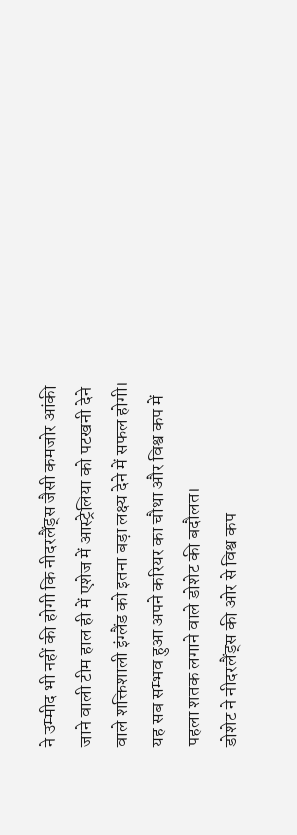ने उम्मीद भी नहीं की होगी कि नीदरलैंड्स जैसी कमजोर आंकी जाने वाली टीम हाल ही में एशेज में आस्ट्रेलिया को पटखनी देने वाले शक्तिशाली इंग्लैंड को इतना बड़ा लक्ष्य देने में सफल होगी। यह सब सम्भव हुआ अपने करियर का चौथा और विश्व कप में पहला शतक लगाने वाले डोशेट की बदौलत।
डोशेट ने नीदरलैंड्स की ओर से विश्व कप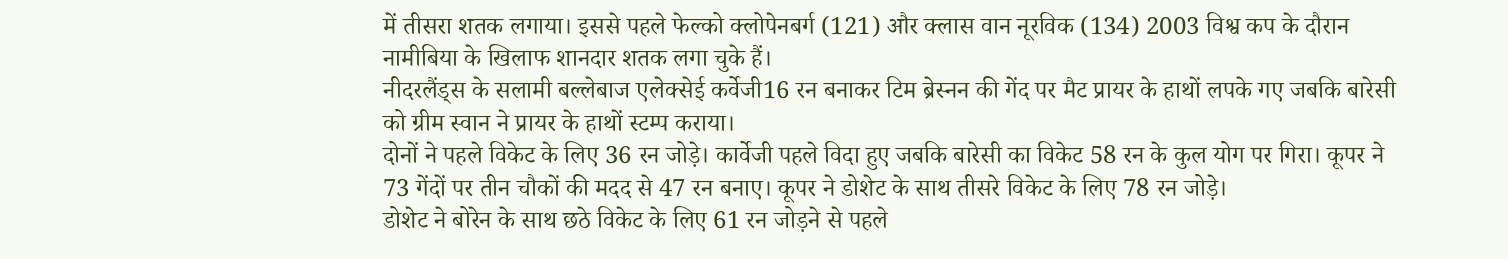में तीसरा शतक लगाया। इससे पहले फेल्को क्लोपेनबर्ग (121) और क्लास वान नूरविक (134) 2003 विश्व कप के दौरान नामीबिया के खिलाफ शानदार शतक लगा चुके हैं।
नीदरलैंड्स के सलामी बल्लेबाज एलेक्सेई कर्वेजी16 रन बनाकर टिम ब्रेस्नन की गेंद पर मैट प्रायर के हाथों लपके गए जबकि बारेसी को ग्रीम स्वान ने प्रायर के हाथों स्टम्प कराया।
दोनों ने पहले विकेट के लिए 36 रन जोड़े। कार्वेजी पहले विदा हुए जबकि बारेसी का विकेट 58 रन के कुल योग पर गिरा। कूपर ने 73 गेंदों पर तीन चौकों की मदद से 47 रन बनाए। कूपर ने डोशेट के साथ तीसरे विकेट के लिए 78 रन जोड़े।
डोशेट ने बोरेन के साथ छठे विकेट के लिए 61 रन जोड़ने से पहले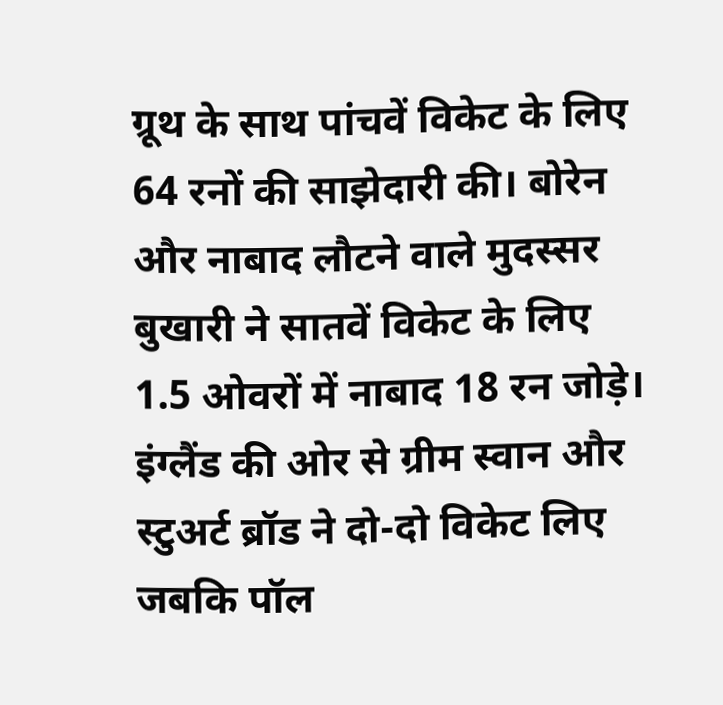ग्रूथ के साथ पांचवें विकेट के लिए 64 रनों की साझेदारी की। बोरेन और नाबाद लौटने वाले मुदस्सर बुखारी ने सातवें विकेट के लिए 1.5 ओवरों में नाबाद 18 रन जोड़े।
इंग्लैंड की ओर से ग्रीम स्वान और स्टुअर्ट ब्रॉड ने दो-दो विकेट लिए जबकि पॉल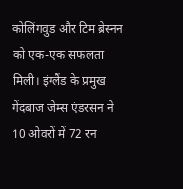कोलिंगवुड और टिम ब्रेस्नन को एक-एक सफलता मिली। इंग्लैंड के प्रमुख गेंदबाज जेम्स एंडरसन ने 10 ओवरों में 72 रन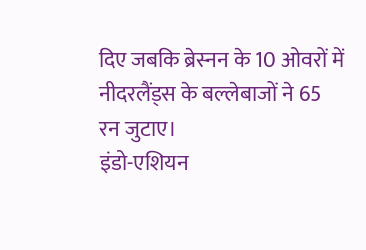दिए जबकि ब्रेस्नन के 10 ओवरों में नीदरलैंड्स के बल्लेबाजों ने 65 रन जुटाए।
इंडो-एशियन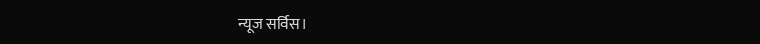न्यूज सर्विस।